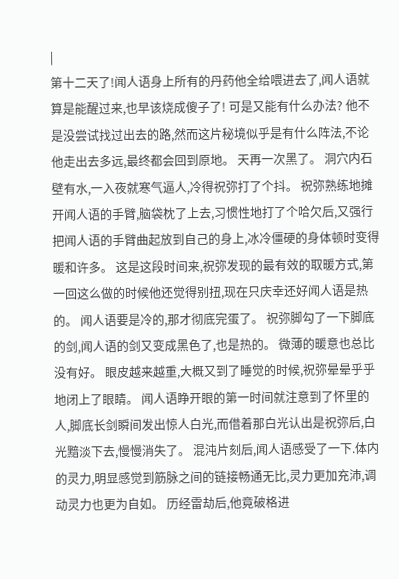|
第十二天了!闻人语身上所有的丹药他全给喂进去了,闻人语就算是能醒过来,也早该烧成傻子了! 可是又能有什么办法? 他不是没尝试找过出去的路,然而这片秘境似乎是有什么阵法,不论他走出去多远,最终都会回到原地。 天再一次黑了。 洞穴内石壁有水,一入夜就寒气逼人,冷得祝弥打了个抖。 祝弥熟练地摊开闻人语的手臂,脑袋枕了上去,习惯性地打了个哈欠后,又强行把闻人语的手臂曲起放到自己的身上,冰冷僵硬的身体顿时变得暖和许多。 这是这段时间来,祝弥发现的最有效的取暖方式,第一回这么做的时候他还觉得别扭,现在只庆幸还好闻人语是热的。 闻人语要是冷的,那才彻底完蛋了。 祝弥脚勾了一下脚底的剑,闻人语的剑又变成黑色了,也是热的。 微薄的暖意也总比没有好。 眼皮越来越重,大概又到了睡觉的时候,祝弥晕晕乎乎地闭上了眼睛。 闻人语睁开眼的第一时间就注意到了怀里的人,脚底长剑瞬间发出惊人白光,而借着那白光认出是祝弥后,白光黯淡下去,慢慢消失了。 混沌片刻后,闻人语感受了一下.体内的灵力,明显感觉到筋脉之间的链接畅通无比,灵力更加充沛,调动灵力也更为自如。 历经雷劫后,他竟破格进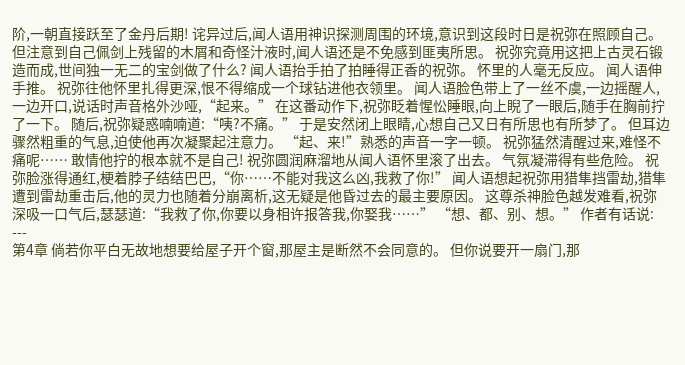阶,一朝直接跃至了金丹后期! 诧异过后,闻人语用神识探测周围的环境,意识到这段时日是祝弥在照顾自己。 但注意到自己佩剑上残留的木屑和奇怪汁液时,闻人语还是不免感到匪夷所思。 祝弥究竟用这把上古灵石锻造而成,世间独一无二的宝剑做了什么? 闻人语抬手拍了拍睡得正香的祝弥。 怀里的人毫无反应。 闻人语伸手推。 祝弥往他怀里扎得更深,恨不得缩成一个球钻进他衣领里。 闻人语脸色带上了一丝不虞,一边摇醒人,一边开口,说话时声音格外沙哑,“起来。” 在这番动作下,祝弥眨着惺忪睡眼,向上睨了一眼后,随手在胸前拧了一下。 随后,祝弥疑惑喃喃道:“咦?不痛。” 于是安然闭上眼睛,心想自己又日有所思也有所梦了。 但耳边骤然粗重的气息,迫使他再次凝聚起注意力。 “起、来!”熟悉的声音一字一顿。 祝弥猛然清醒过来,难怪不痛呢…… 敢情他拧的根本就不是自己! 祝弥圆润麻溜地从闻人语怀里滚了出去。 气氛凝滞得有些危险。 祝弥脸涨得通红,梗着脖子结结巴巴,“你……不能对我这么凶,我救了你!” 闻人语想起祝弥用猎隼挡雷劫,猎隼遭到雷劫重击后,他的灵力也随着分崩离析,这无疑是他昏过去的最主要原因。 这尊杀神脸色越发难看,祝弥深吸一口气后,瑟瑟道:“我救了你,你要以身相许报答我,你娶我……” “想、都、别、想。” 作者有话说: ---
第4章 倘若你平白无故地想要给屋子开个窗,那屋主是断然不会同意的。 但你说要开一扇门,那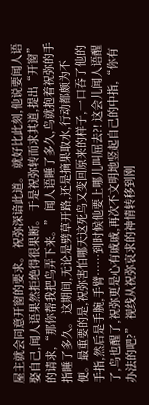屋主就会同意开窗的要求。 祝弥深谙此道。 就好比此刻,他说要闻人语娶自己,闻人语果然拒绝得很果断。 于是祝弥转而求其道,提出“开窗”的请求,“那你帮我把鸟弄下来。” 闻人语睡了多久,鸟就抱着祝弥的手指睡了多久。 这期间,无论是劈草开路,还是摘果取水,行动都颇为不便。最重要的是,祝弥害怕哪天这死鸟又变回原来的样子,一口吞了他的手指,然后是手腕,手臂……到时候他要上哪儿叫屈去?! 这会儿闻人语醒了,鸟也醒了,祝弥更是心有戚戚,再次不文明地竖起自己的中指,“你有办法的吧?” 视线从祝弥哀求的神情转移到刚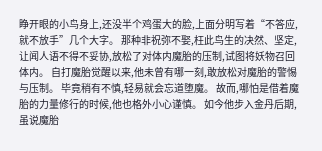睁开眼的小鸟身上,还没半个鸡蛋大的脸,上面分明写着“不答应,就不放手”几个大字。 那种非祝弥不娶,枉此鸟生的决然、坚定,让闻人语不得不妥协,放松了对体内魔胎的压制,试图将妖物召回体内。 自打魔胎觉醒以来,他未曾有哪一刻,敢放松对魔胎的警惕与压制。 毕竟稍有不慎,轻易就会忘道堕魔。 故而,哪怕是借着魔胎的力量修行的时候,他也格外小心谨慎。 如今他步入金丹后期,虽说魔胎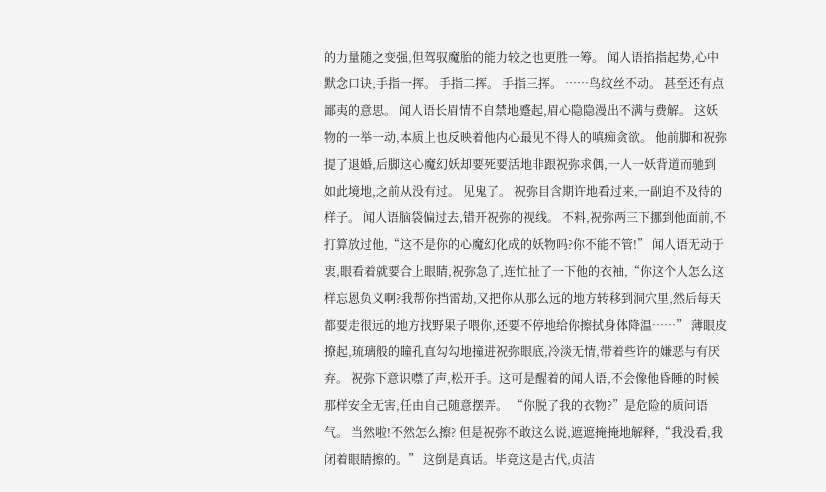的力量随之变强,但驾驭魔胎的能力较之也更胜一筹。 闻人语掐指起势,心中默念口诀,手指一挥。 手指二挥。 手指三挥。 ……鸟纹丝不动。 甚至还有点鄙夷的意思。 闻人语长眉情不自禁地蹙起,眉心隐隐漫出不满与费解。 这妖物的一举一动,本质上也反映着他内心最见不得人的嗔痴贪欲。 他前脚和祝弥提了退婚,后脚这心魔幻妖却要死要活地非跟祝弥求偶,一人一妖背道而驰到如此境地,之前从没有过。 见鬼了。 祝弥目含期许地看过来,一副迫不及待的样子。 闻人语脑袋偏过去,错开祝弥的视线。 不料,祝弥两三下挪到他面前,不打算放过他,“这不是你的心魔幻化成的妖物吗?你不能不管!” 闻人语无动于衷,眼看着就要合上眼睛,祝弥急了,连忙扯了一下他的衣袖,“你这个人怎么这样忘恩负义啊?我帮你挡雷劫,又把你从那么远的地方转移到洞穴里,然后每天都要走很远的地方找野果子喂你,还要不停地给你擦拭身体降温……” 薄眼皮撩起,琉璃般的瞳孔直勾勾地撞进祝弥眼底,冷淡无情,带着些许的嫌恶与有厌弃。 祝弥下意识噤了声,松开手。这可是醒着的闻人语,不会像他昏睡的时候那样安全无害,任由自己随意摆弄。 “你脱了我的衣物?”是危险的质问语气。 当然啦!不然怎么擦? 但是祝弥不敢这么说,遮遮掩掩地解释,“我没看,我闭着眼睛擦的。” 这倒是真话。毕竟这是古代,贞洁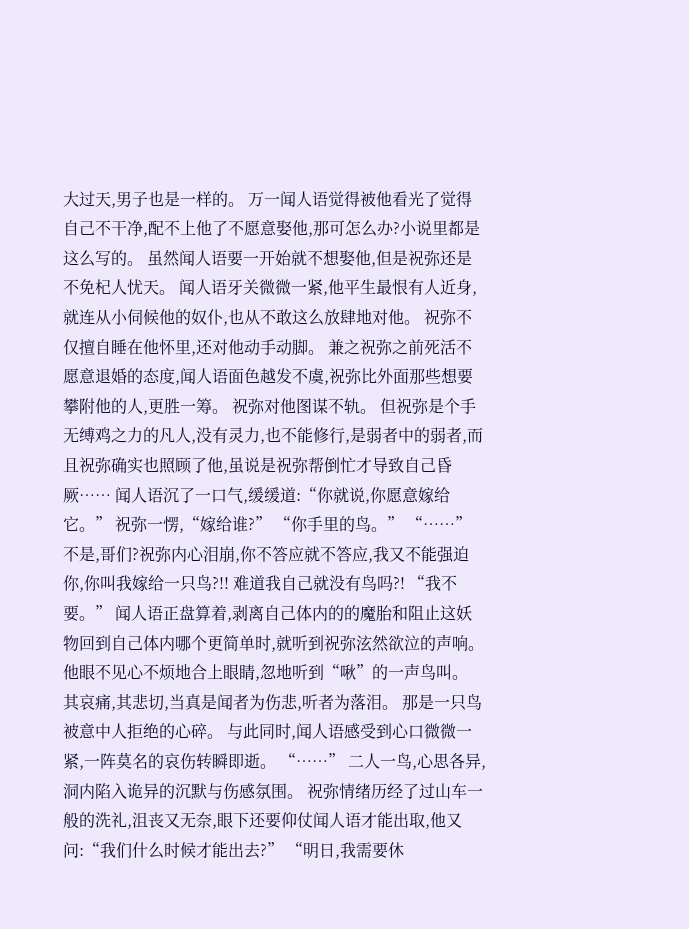大过天,男子也是一样的。 万一闻人语觉得被他看光了觉得自己不干净,配不上他了不愿意娶他,那可怎么办?小说里都是这么写的。 虽然闻人语要一开始就不想娶他,但是祝弥还是不免杞人忧天。 闻人语牙关微微一紧,他平生最恨有人近身,就连从小伺候他的奴仆,也从不敢这么放肆地对他。 祝弥不仅擅自睡在他怀里,还对他动手动脚。 兼之祝弥之前死活不愿意退婚的态度,闻人语面色越发不虞,祝弥比外面那些想要攀附他的人,更胜一筹。 祝弥对他图谋不轨。 但祝弥是个手无缚鸡之力的凡人,没有灵力,也不能修行,是弱者中的弱者,而且祝弥确实也照顾了他,虽说是祝弥帮倒忙才导致自己昏厥…… 闻人语沉了一口气,缓缓道:“你就说,你愿意嫁给它。” 祝弥一愣,“嫁给谁?” “你手里的鸟。” “……” 不是,哥们?祝弥内心泪崩,你不答应就不答应,我又不能强迫你,你叫我嫁给一只鸟?!! 难道我自己就没有鸟吗?! “我不要。” 闻人语正盘算着,剥离自己体内的的魔胎和阻止这妖物回到自己体内哪个更简单时,就听到祝弥泫然欲泣的声响。 他眼不见心不烦地合上眼睛,忽地听到“啾”的一声鸟叫。 其哀痛,其悲切,当真是闻者为伤悲,听者为落泪。 那是一只鸟被意中人拒绝的心碎。 与此同时,闻人语感受到心口微微一紧,一阵莫名的哀伤转瞬即逝。 “……” 二人一鸟,心思各异,洞内陷入诡异的沉默与伤感氛围。 祝弥情绪历经了过山车一般的洗礼,沮丧又无奈,眼下还要仰仗闻人语才能出取,他又问:“我们什么时候才能出去?” “明日,我需要休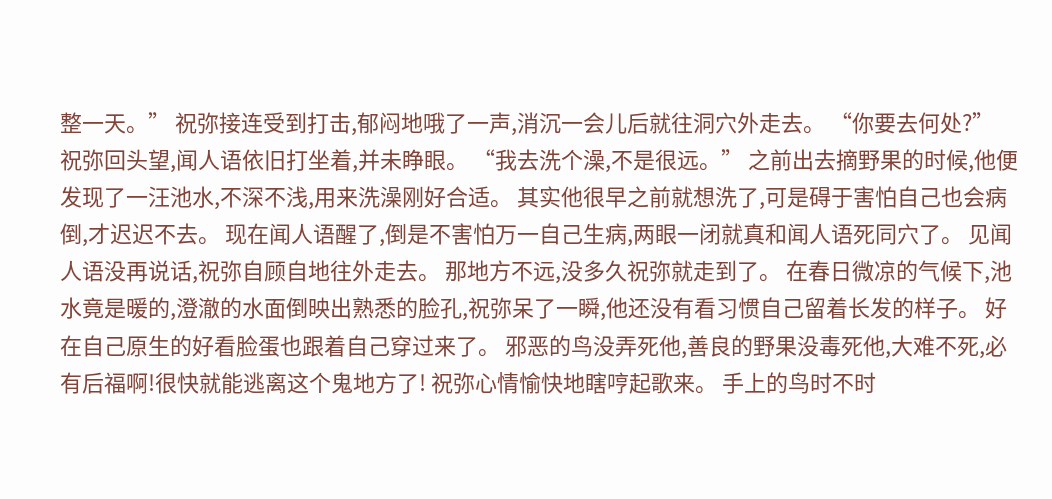整一天。” 祝弥接连受到打击,郁闷地哦了一声,消沉一会儿后就往洞穴外走去。 “你要去何处?” 祝弥回头望,闻人语依旧打坐着,并未睁眼。 “我去洗个澡,不是很远。” 之前出去摘野果的时候,他便发现了一汪池水,不深不浅,用来洗澡刚好合适。 其实他很早之前就想洗了,可是碍于害怕自己也会病倒,才迟迟不去。 现在闻人语醒了,倒是不害怕万一自己生病,两眼一闭就真和闻人语死同穴了。 见闻人语没再说话,祝弥自顾自地往外走去。 那地方不远,没多久祝弥就走到了。 在春日微凉的气候下,池水竟是暖的,澄澈的水面倒映出熟悉的脸孔,祝弥呆了一瞬,他还没有看习惯自己留着长发的样子。 好在自己原生的好看脸蛋也跟着自己穿过来了。 邪恶的鸟没弄死他,善良的野果没毒死他,大难不死,必有后福啊!很快就能逃离这个鬼地方了! 祝弥心情愉快地瞎哼起歌来。 手上的鸟时不时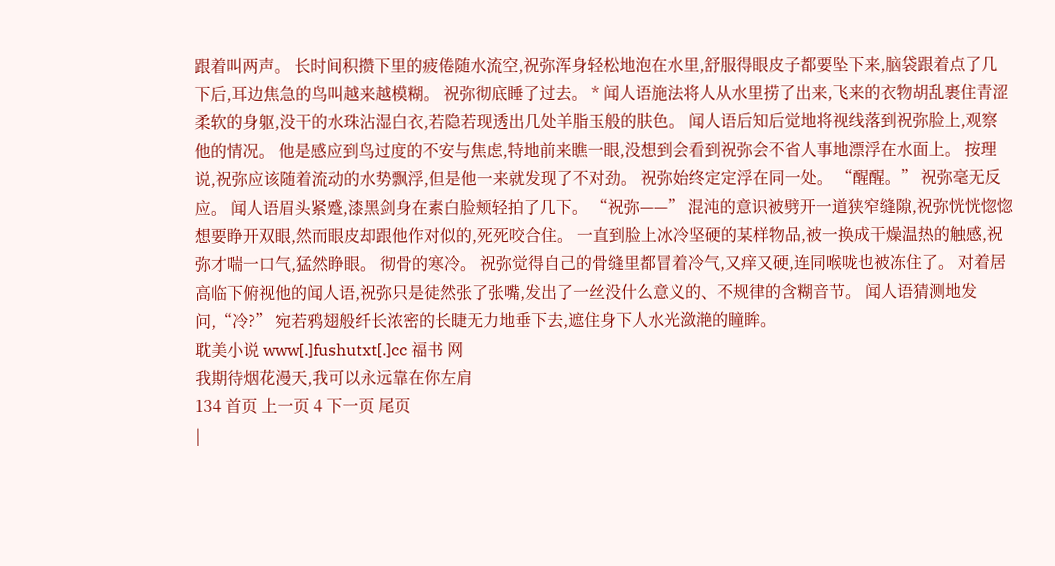跟着叫两声。 长时间积攒下里的疲倦随水流空,祝弥浑身轻松地泡在水里,舒服得眼皮子都要坠下来,脑袋跟着点了几下后,耳边焦急的鸟叫越来越模糊。 祝弥彻底睡了过去。 * 闻人语施法将人从水里捞了出来,飞来的衣物胡乱裹住青涩柔软的身躯,没干的水珠沾湿白衣,若隐若现透出几处羊脂玉般的肤色。 闻人语后知后觉地将视线落到祝弥脸上,观察他的情况。 他是感应到鸟过度的不安与焦虑,特地前来瞧一眼,没想到会看到祝弥会不省人事地漂浮在水面上。 按理说,祝弥应该随着流动的水势飘浮,但是他一来就发现了不对劲。 祝弥始终定定浮在同一处。 “醒醒。” 祝弥毫无反应。 闻人语眉头紧蹙,漆黑剑身在素白脸颊轻拍了几下。 “祝弥——” 混沌的意识被劈开一道狭窄缝隙,祝弥恍恍惚惚想要睁开双眼,然而眼皮却跟他作对似的,死死咬合住。 一直到脸上冰冷坚硬的某样物品,被一换成干燥温热的触感,祝弥才喘一口气,猛然睁眼。 彻骨的寒冷。 祝弥觉得自己的骨缝里都冒着冷气,又痒又硬,连同喉咙也被冻住了。 对着居高临下俯视他的闻人语,祝弥只是徒然张了张嘴,发出了一丝没什么意义的、不规律的含糊音节。 闻人语猜测地发问,“冷?” 宛若鸦翅般纤长浓密的长睫无力地垂下去,遮住身下人水光潋滟的瞳眸。
耽美小说 www[.]fushutxt[.]cc 福书 网
我期待烟花漫天,我可以永远靠在你左肩
134 首页 上一页 4 下一页 尾页
|